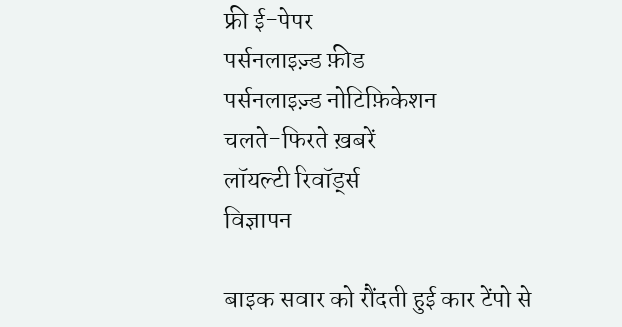फ्री ई-पेपर
पर्सनलाइज़्ड फ़ीड
पर्सनलाइज़्ड नोटिफ़िकेशन
चलते-फिरते ख़बरें
लॉयल्टी रिवॉर्ड्स
विज्ञापन

बाइक सवार को रौंदती हुई कार टेंपो से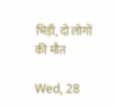भिड़ी, दो लोगों की मौत

Wed, 28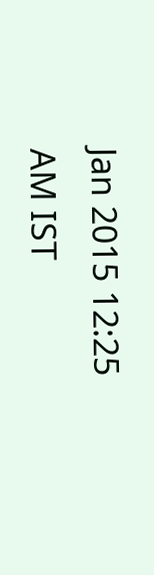Jan 2015 12:25 AM IST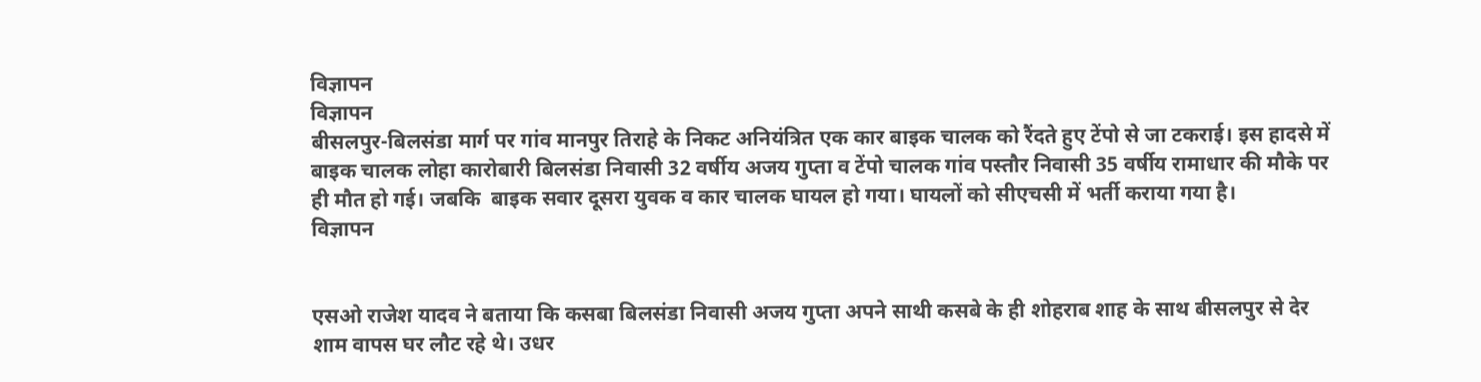विज्ञापन
विज्ञापन
बीसलपुर-बिलसंडा मार्ग पर गांव मानपुर तिराहे के निकट अनियंत्रित एक कार बाइक चालक को रैंदते हुए टेंपो से जा टकराई। इस हादसे में बाइक चालक लोहा कारोबारी बिलसंडा निवासी 32 वर्षीय अजय गुप्ता व टेंपो चालक गांव पस्तौर निवासी 35 वर्षीय रामाधार की मौके पर ही मौत हो गई। जबकि  बाइक सवार दूसरा युवक व कार चालक घायल हो गया। घायलों को सीएचसी में भर्ती कराया गया है।
विज्ञापन


एसओ राजेश यादव ने बताया कि कसबा बिलसंडा निवासी अजय गुप्ता अपने साथी कसबे के ही शोहराब शाह के साथ बीसलपुर से देर शाम वापस घर लौट रहे थे। उधर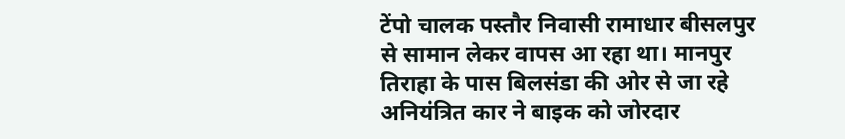टेंपो चालक पस्तौर निवासी रामाधार बीसलपुर से सामान लेकर वापस आ रहा था। मानपुर तिराहा के पास बिलसंडा की ओर से जा रहे अनियंत्रित कार ने बाइक को जोरदार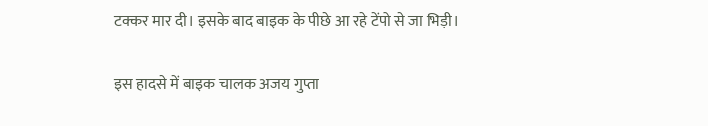टक्कर मार दी। इसके बाद बाइक के पीछे आ रहे टेंपो से जा भिड़ी।

इस हादसे में बाइक चालक अजय गुप्ता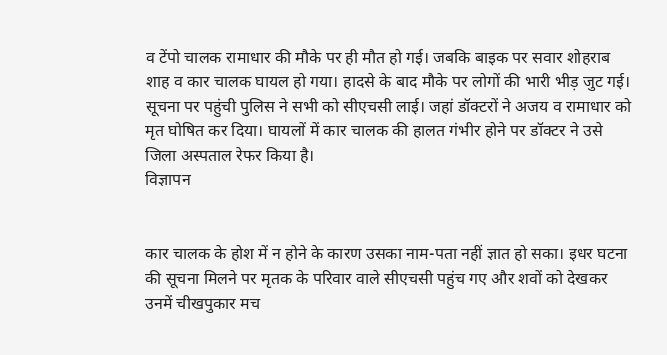व टेंपो चालक रामाधार की मौके पर ही मौत हो गई। जबकि बाइक पर सवार शोहराब शाह व कार चालक घायल हो गया। हादसे के बाद मौके पर लोगों की भारी भीड़ जुट गई। सूचना पर पहुंची पुलिस ने सभी को सीएचसी लाई। जहां डॉक्टरों ने अजय व रामाधार को मृत घोषित कर दिया। घायलों में कार चालक की हालत गंभीर होने पर डॉक्टर ने उसे जिला अस्पताल रेफर किया है।
विज्ञापन


कार चालक के होश में न होने के कारण उसका नाम-पता नहीं ज्ञात हो सका। इधर घटना की सूचना मिलने पर मृतक के परिवार वाले सीएचसी पहुंच गए और शवों को देखकर उनमें चीखपुकार मच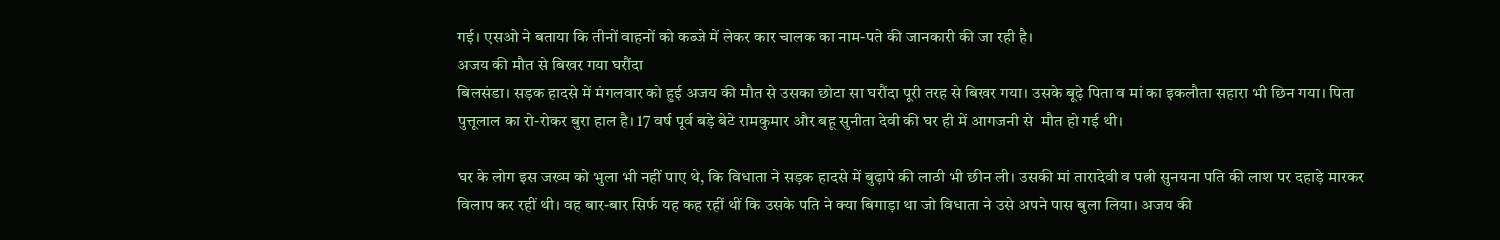गई। एसओ ने बताया कि तीनों वाहनों को कब्जे में लेकर कार चालक का नाम-पते की जानकारी की जा रही है।
अजय की मौत से बिखर गया घरौंदा
बिलसंडा। सड़क हादसे में मंगलवार को हुई अजय की मौत से उसका छोटा सा घरौंदा पूरी तरह से बिखर गया। उसके बूढ़े पिता व मां का इकलौता सहारा भी छिन गया। पिता पुत्तूलाल का रो-रोकर बुरा हाल है। 17 वर्ष पूर्व बड़े बेटे रामकुमार और बहू सुनीता देवी की घर ही में आगजनी से  मौत हो गई थी।

घर के लोग इस जख्म को भुला भी नहीं पाए थे, कि विधाता ने सड़क हादसे में बुढ़ापे की लाठी भी छीन ली। उसकी मां तारादेवी व पत्नी सुनयना पति की लाश पर दहाड़े मारकर विलाप कर रहीं थी। वह बार-बार सिर्फ यह कह रहीं थीं कि उसके पति ने क्या बिगाड़ा था जो विधाता ने उसे अपने पास बुला लिया। अजय की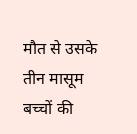मौत से उसके तीन मासूम बच्चों की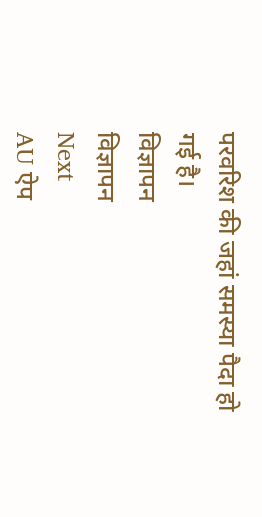परवरिश की जहां समस्या पैदा हो गई है।
विज्ञापन
विज्ञापन
Next
AU ऐप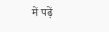में पढ़ें